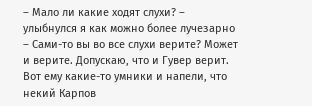– Мало ли какие ходят слухи? – улыбнулся я как можно более лучезарно – Сами-то вы во все слухи верите? Может и верите. Допускаю, что и Гувер верит. Вот ему какие-то умники и напели, что некий Карпов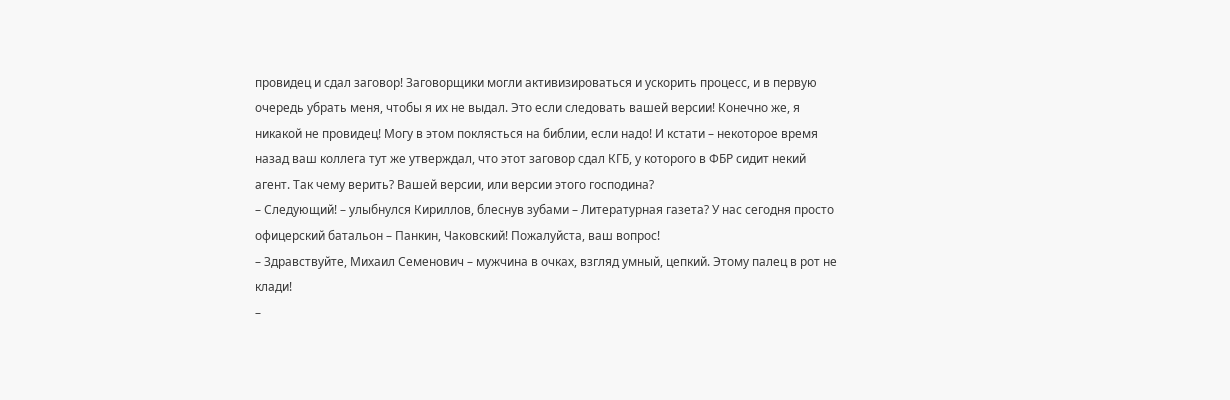провидец и сдал заговор! Заговорщики могли активизироваться и ускорить процесс, и в первую очередь убрать меня, чтобы я их не выдал. Это если следовать вашей версии! Конечно же, я никакой не провидец! Могу в этом поклясться на библии, если надо! И кстати – некоторое время назад ваш коллега тут же утверждал, что этот заговор сдал КГБ, у которого в ФБР сидит некий агент. Так чему верить? Вашей версии, или версии этого господина?
– Следующий! – улыбнулся Кириллов, блеснув зубами – Литературная газета? У нас сегодня просто офицерский батальон – Панкин, Чаковский! Пожалуйста, ваш вопрос!
– Здравствуйте, Михаил Семенович – мужчина в очках, взгляд умный, цепкий. Этому палец в рот не клади!
–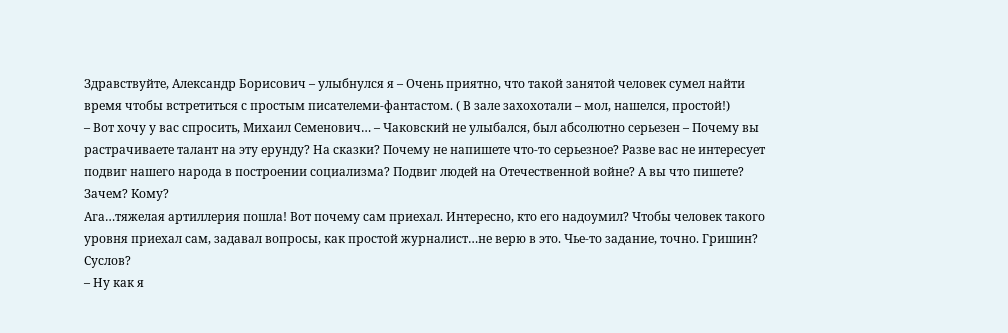Здравствуйте, Александр Борисович – улыбнулся я – Очень приятно, что такой занятой человек сумел найти время чтобы встретиться с простым писателеми-фантастом. ( В зале захохотали – мол, нашелся, простой!)
– Вот хочу у вас спросить, Михаил Семенович… – Чаковский не улыбался, был абсолютно серьезен – Почему вы растрачиваете талант на эту ерунду? На сказки? Почему не напишете что-то серьезное? Разве вас не интересует подвиг нашего народа в построении социализма? Подвиг людей на Отечественной войне? А вы что пишете? Зачем? Кому?
Ага…тяжелая артиллерия пошла! Вот почему сам приехал. Интересно, кто его надоумил? Чтобы человек такого уровня приехал сам, задавал вопросы, как простой журналист…не верю в это. Чье-то задание, точно. Гришин? Суслов?
– Ну как я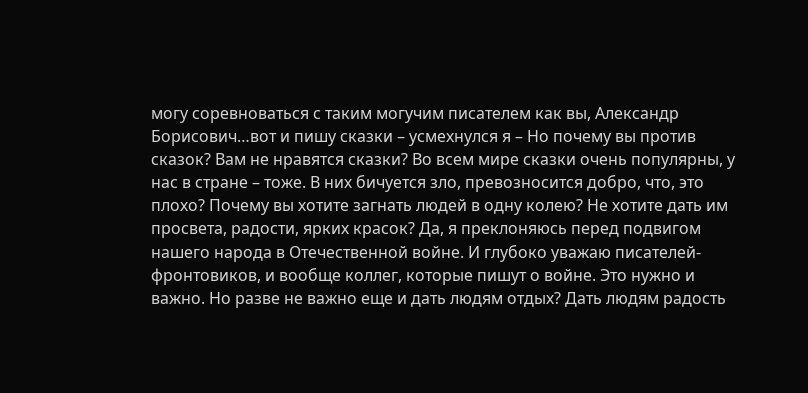могу соревноваться с таким могучим писателем как вы, Александр Борисович…вот и пишу сказки – усмехнулся я – Но почему вы против сказок? Вам не нравятся сказки? Во всем мире сказки очень популярны, у нас в стране – тоже. В них бичуется зло, превозносится добро, что, это плохо? Почему вы хотите загнать людей в одну колею? Не хотите дать им просвета, радости, ярких красок? Да, я преклоняюсь перед подвигом нашего народа в Отечественной войне. И глубоко уважаю писателей-фронтовиков, и вообще коллег, которые пишут о войне. Это нужно и важно. Но разве не важно еще и дать людям отдых? Дать людям радость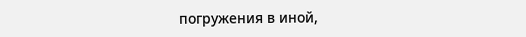погружения в иной,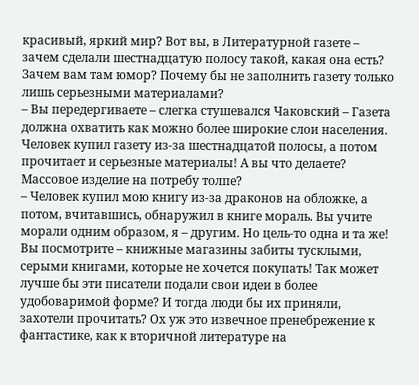красивый, яркий мир? Вот вы, в Литературной газете – зачем сделали шестнадцатую полосу такой, какая она есть? Зачем вам там юмор? Почему бы не заполнить газету только лишь серьезными материалами?
– Вы передергиваете – слегка стушевался Чаковский – Газета должна охватить как можно более широкие слои населения. Человек купил газету из-за шестнадцатой полосы, а потом прочитает и серьезные материалы! А вы что делаете? Массовое изделие на потребу толпе?
– Человек купил мою книгу из-за драконов на обложке, а потом, вчитавшись, обнаружил в книге мораль. Вы учите морали одним образом, я – другим. Но цель-то одна и та же! Вы посмотрите – книжные магазины забиты тусклыми, серыми книгами, которые не хочется покупать! Так может лучше бы эти писатели подали свои идеи в более удобоваримой форме? И тогда люди бы их приняли, захотели прочитать? Ох уж это извечное пренебрежение к фантастике, как к вторичной литературе на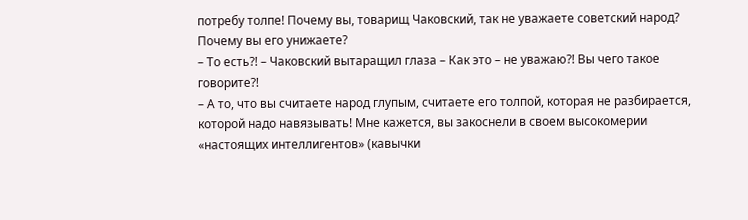потребу толпе! Почему вы, товарищ Чаковский, так не уважаете советский народ? Почему вы его унижаете?
– То есть?! – Чаковский вытаращил глаза – Как это – не уважаю?! Вы чего такое говорите?!
– А то, что вы считаете народ глупым, считаете его толпой, которая не разбирается, которой надо навязывать! Мне кажется, вы закоснели в своем высокомерии «настоящих интеллигентов» (кавычки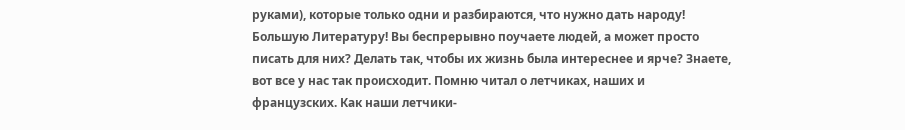руками), которые только одни и разбираются, что нужно дать народу! Большую Литературу! Вы беспрерывно поучаете людей, а может просто писать для них? Делать так, чтобы их жизнь была интереснее и ярче? Знаете, вот все у нас так происходит. Помню читал о летчиках, наших и французских. Как наши летчики-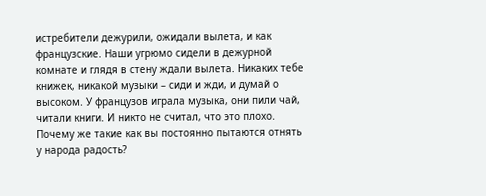истребители дежурили, ожидали вылета, и как французские. Наши угрюмо сидели в дежурной комнате и глядя в стену ждали вылета. Никаких тебе книжек, никакой музыки – сиди и жди, и думай о высоком. У французов играла музыка, они пили чай, читали книги. И никто не считал, что это плохо. Почему же такие как вы постоянно пытаются отнять у народа радость?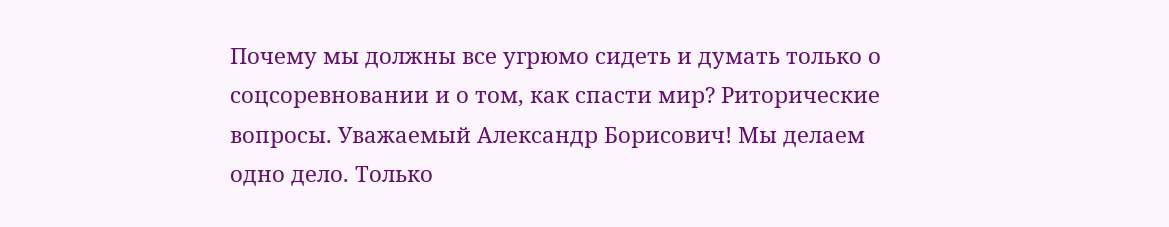Почему мы должны все угрюмо сидеть и думать только о соцсоревновании и о том, как спасти мир? Риторические вопросы. Уважаемый Александр Борисович! Мы делаем одно дело. Только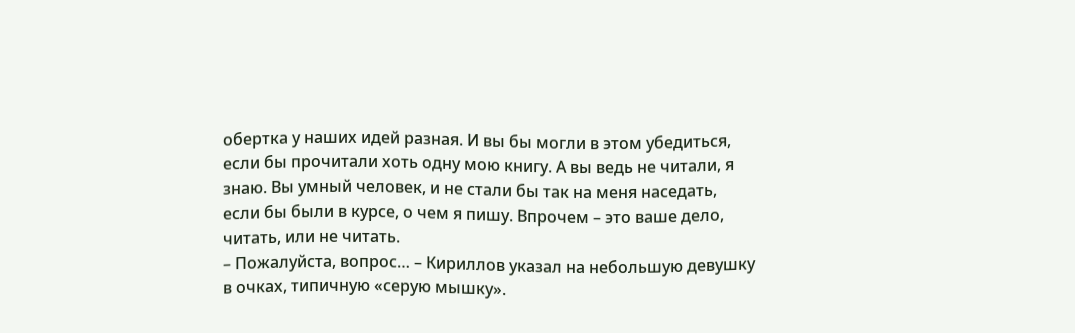обертка у наших идей разная. И вы бы могли в этом убедиться, если бы прочитали хоть одну мою книгу. А вы ведь не читали, я знаю. Вы умный человек, и не стали бы так на меня наседать, если бы были в курсе, о чем я пишу. Впрочем – это ваше дело, читать, или не читать.
– Пожалуйста, вопрос… – Кириллов указал на небольшую девушку в очках, типичную «серую мышку».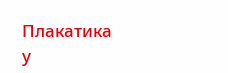Плакатика у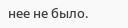нее не было.